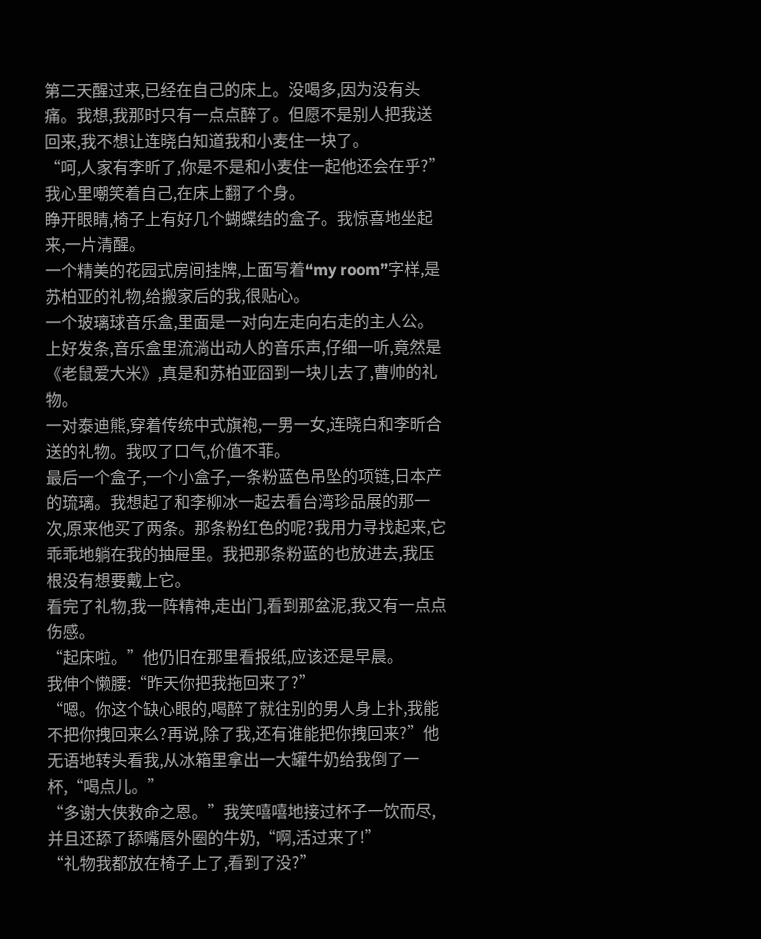第二天醒过来,已经在自己的床上。没喝多,因为没有头痛。我想,我那时只有一点点醉了。但愿不是别人把我送回来,我不想让连晓白知道我和小麦住一块了。
“呵,人家有李昕了,你是不是和小麦住一起他还会在乎?”我心里嘲笑着自己,在床上翻了个身。
睁开眼睛,椅子上有好几个蝴蝶结的盒子。我惊喜地坐起来,一片清醒。
一个精美的花园式房间挂牌,上面写着“my room”字样,是苏柏亚的礼物,给搬家后的我,很贴心。
一个玻璃球音乐盒,里面是一对向左走向右走的主人公。上好发条,音乐盒里流淌出动人的音乐声,仔细一听,竟然是《老鼠爱大米》,真是和苏柏亚囧到一块儿去了,曹帅的礼物。
一对泰迪熊,穿着传统中式旗袍,一男一女,连晓白和李昕合送的礼物。我叹了口气,价值不菲。
最后一个盒子,一个小盒子,一条粉蓝色吊坠的项链,日本产的琉璃。我想起了和李柳冰一起去看台湾珍品展的那一次,原来他买了两条。那条粉红色的呢?我用力寻找起来,它乖乖地躺在我的抽屉里。我把那条粉蓝的也放进去,我压根没有想要戴上它。
看完了礼物,我一阵精神,走出门,看到那盆泥,我又有一点点伤感。
“起床啦。”他仍旧在那里看报纸,应该还是早晨。
我伸个懒腰:“昨天你把我拖回来了?”
“嗯。你这个缺心眼的,喝醉了就往别的男人身上扑,我能不把你拽回来么?再说,除了我,还有谁能把你拽回来?”他无语地转头看我,从冰箱里拿出一大罐牛奶给我倒了一杯,“喝点儿。”
“多谢大侠救命之恩。”我笑嘻嘻地接过杯子一饮而尽,并且还舔了舔嘴唇外圈的牛奶,“啊,活过来了!”
“礼物我都放在椅子上了,看到了没?”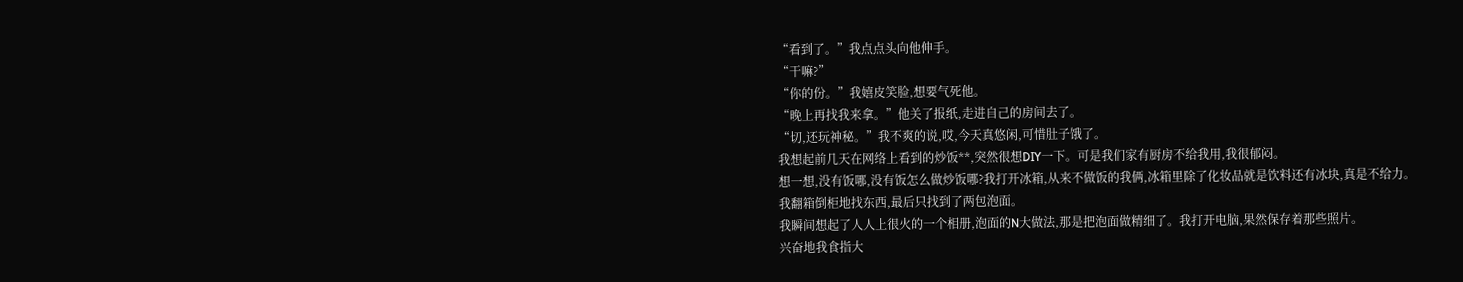“看到了。”我点点头向他伸手。
“干嘛?”
“你的份。”我嬉皮笑脸,想要气死他。
“晚上再找我来拿。”他关了报纸,走进自己的房间去了。
“切,还玩神秘。”我不爽的说,哎,今天真悠闲,可惜肚子饿了。
我想起前几天在网络上看到的炒饭**,突然很想DIY一下。可是我们家有厨房不给我用,我很郁闷。
想一想,没有饭哪,没有饭怎么做炒饭哪?我打开冰箱,从来不做饭的我俩,冰箱里除了化妆品就是饮料还有冰块,真是不给力。
我翻箱倒柜地找东西,最后只找到了两包泡面。
我瞬间想起了人人上很火的一个相册,泡面的N大做法,那是把泡面做精细了。我打开电脑,果然保存着那些照片。
兴奋地我食指大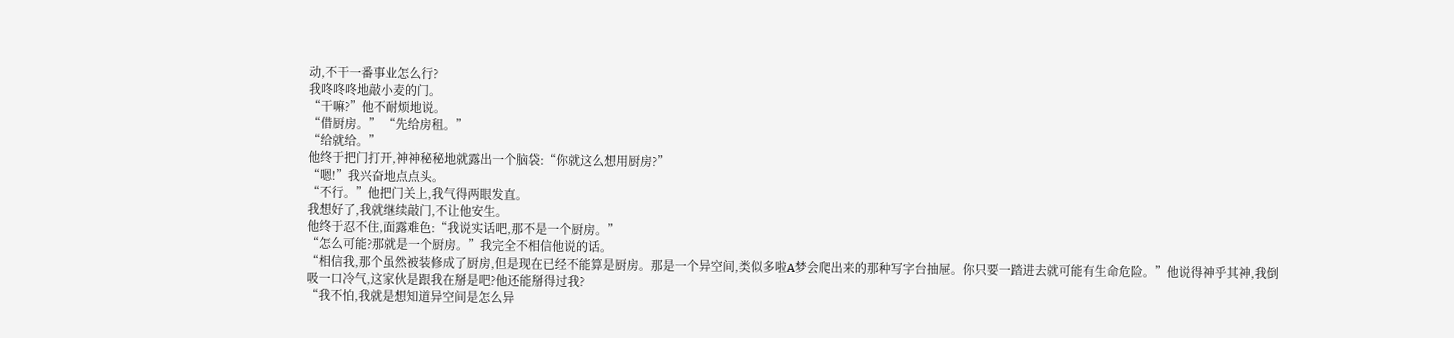动,不干一番事业怎么行?
我咚咚咚地敲小麦的门。
“干嘛?”他不耐烦地说。
“借厨房。” “先给房租。”
“给就给。”
他终于把门打开,神神秘秘地就露出一个脑袋:“你就这么想用厨房?”
“嗯!”我兴奋地点点头。
“不行。”他把门关上,我气得两眼发直。
我想好了,我就继续敲门,不让他安生。
他终于忍不住,面露难色:“我说实话吧,那不是一个厨房。”
“怎么可能?那就是一个厨房。”我完全不相信他说的话。
“相信我,那个虽然被装修成了厨房,但是现在已经不能算是厨房。那是一个异空间,类似多啦A梦会爬出来的那种写字台抽屉。你只要一踏进去就可能有生命危险。”他说得神乎其神,我倒吸一口冷气,这家伙是跟我在掰是吧?他还能掰得过我?
“我不怕,我就是想知道异空间是怎么异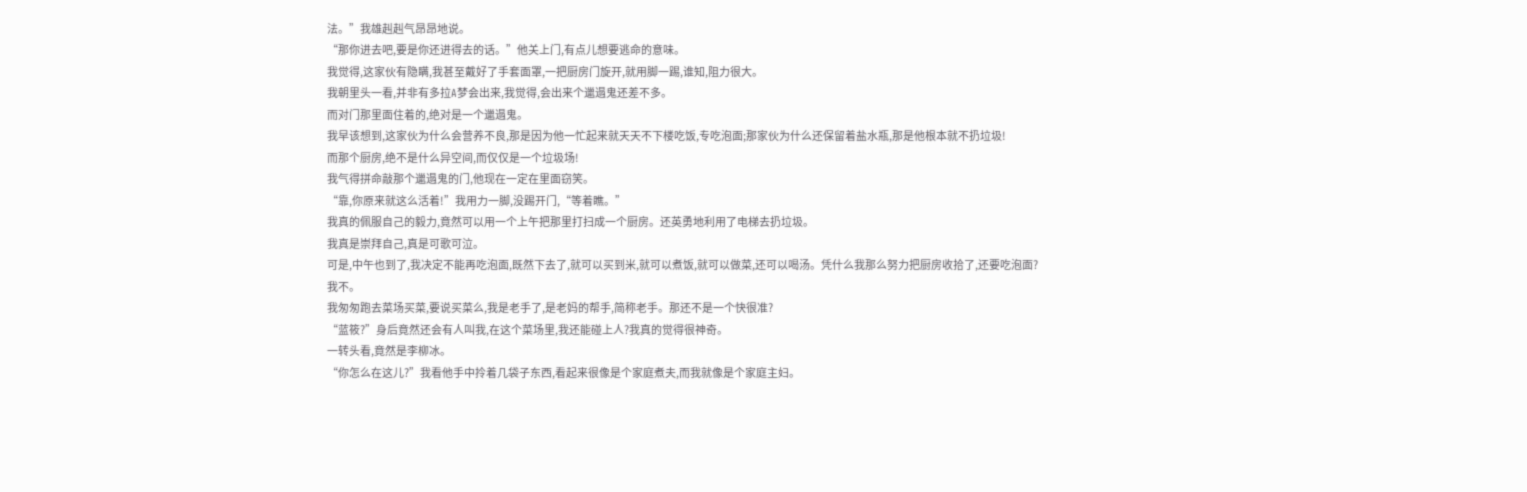法。”我雄赳赳气昂昂地说。
“那你进去吧,要是你还进得去的话。”他关上门,有点儿想要逃命的意味。
我觉得,这家伙有隐瞒,我甚至戴好了手套面罩,一把厨房门旋开,就用脚一踢,谁知,阻力很大。
我朝里头一看,并非有多拉A梦会出来,我觉得,会出来个邋遢鬼还差不多。
而对门那里面住着的,绝对是一个邋遢鬼。
我早该想到,这家伙为什么会营养不良,那是因为他一忙起来就天天不下楼吃饭,专吃泡面;那家伙为什么还保留着盐水瓶,那是他根本就不扔垃圾!
而那个厨房,绝不是什么异空间,而仅仅是一个垃圾场!
我气得拼命敲那个邋遢鬼的门,他现在一定在里面窃笑。
“靠,你原来就这么活着!”我用力一脚,没踢开门,“等着瞧。”
我真的佩服自己的毅力,竟然可以用一个上午把那里打扫成一个厨房。还英勇地利用了电梯去扔垃圾。
我真是崇拜自己,真是可歌可泣。
可是,中午也到了,我决定不能再吃泡面,既然下去了,就可以买到米,就可以煮饭,就可以做菜,还可以喝汤。凭什么我那么努力把厨房收拾了,还要吃泡面?
我不。
我匆匆跑去菜场买菜,要说买菜么,我是老手了,是老妈的帮手,简称老手。那还不是一个快很准?
“蓝筱?”身后竟然还会有人叫我,在这个菜场里,我还能碰上人?我真的觉得很神奇。
一转头看,竟然是李柳冰。
“你怎么在这儿?”我看他手中拎着几袋子东西,看起来很像是个家庭煮夫,而我就像是个家庭主妇。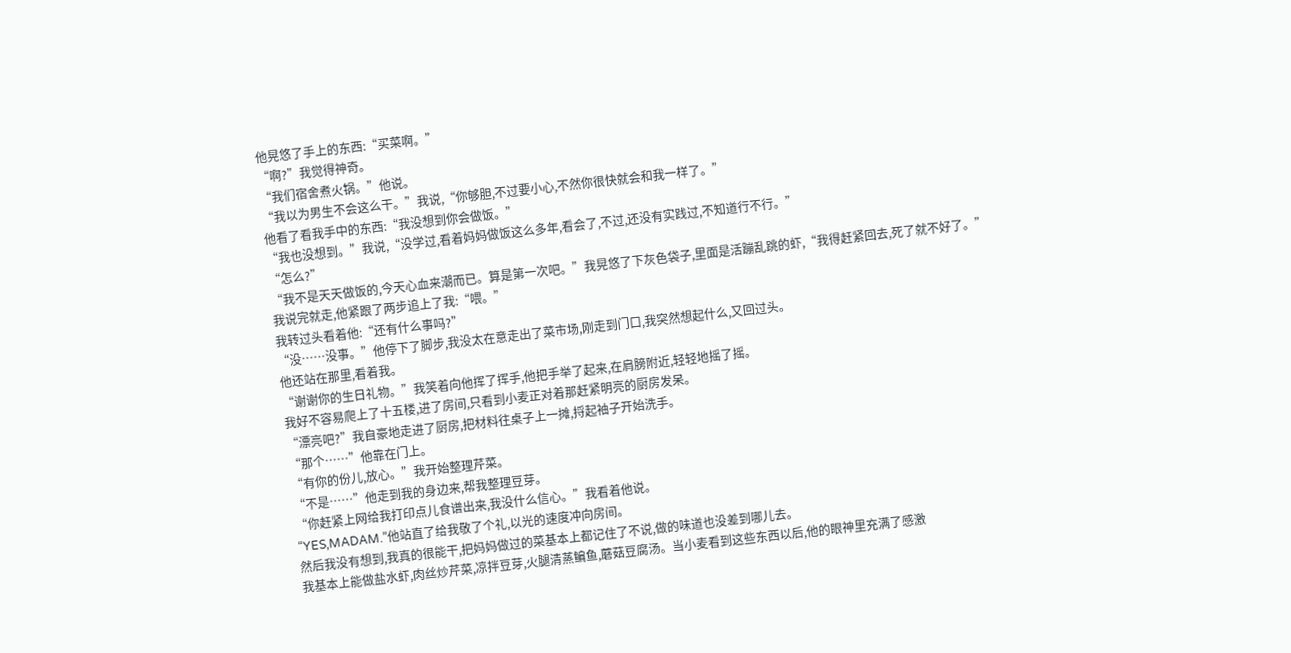他晃悠了手上的东西:“买菜啊。”
“啊?”我觉得神奇。
“我们宿舍煮火锅。”他说。
“我以为男生不会这么干。”我说,“你够胆,不过要小心,不然你很快就会和我一样了。”
他看了看我手中的东西:“我没想到你会做饭。”
“我也没想到。”我说,“没学过,看着妈妈做饭这么多年,看会了,不过,还没有实践过,不知道行不行。”
“怎么?”
“我不是天天做饭的,今天心血来潮而已。算是第一次吧。”我晃悠了下灰色袋子,里面是活蹦乱跳的虾,“我得赶紧回去,死了就不好了。”
我说完就走,他紧跟了两步追上了我:“喂。”
我转过头看着他:“还有什么事吗?”
“没……没事。”他停下了脚步,我没太在意走出了菜市场,刚走到门口,我突然想起什么,又回过头。
他还站在那里,看着我。
“谢谢你的生日礼物。”我笑着向他挥了挥手,他把手举了起来,在肩膀附近,轻轻地摇了摇。
我好不容易爬上了十五楼,进了房间,只看到小麦正对着那赶紧明亮的厨房发呆。
“漂亮吧?”我自豪地走进了厨房,把材料往桌子上一摊,捋起袖子开始洗手。
“那个……”他靠在门上。
“有你的份儿,放心。”我开始整理芹菜。
“不是……”他走到我的身边来,帮我整理豆芽。
“你赶紧上网给我打印点儿食谱出来,我没什么信心。”我看着他说。
“YES,MADAM.”他站直了给我敬了个礼,以光的速度冲向房间。
然后我没有想到,我真的很能干,把妈妈做过的菜基本上都记住了不说,做的味道也没差到哪儿去。
我基本上能做盐水虾,肉丝炒芹菜,凉拌豆芽,火腿清蒸鳊鱼,蘑菇豆腐汤。当小麦看到这些东西以后,他的眼神里充满了感激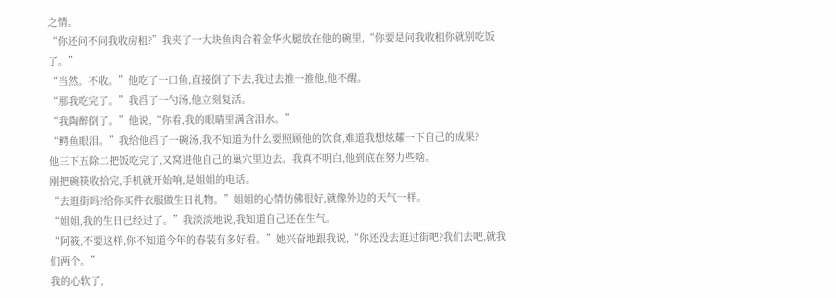之情。
“你还问不问我收房租?”我夹了一大块鱼肉合着金华火腿放在他的碗里,“你要是问我收租你就别吃饭了。”
“当然。不收。”他吃了一口鱼,直接倒了下去,我过去推一推他,他不醒。
“那我吃完了。”我舀了一勺汤,他立刻复活。
“我陶醉倒了。”他说,“你看,我的眼睛里满含泪水。”
“鳄鱼眼泪。”我给他舀了一碗汤,我不知道为什么要照顾他的饮食,难道我想炫耀一下自己的成果?
他三下五除二把饭吃完了,又窝进他自己的巢穴里边去。我真不明白,他到底在努力些啥。
刚把碗筷收拾完,手机就开始响,是姐姐的电话。
“去逛街吗?给你买件衣服做生日礼物。”姐姐的心情仿佛很好,就像外边的天气一样。
“姐姐,我的生日已经过了。”我淡淡地说,我知道自己还在生气。
“阿筱,不要这样,你不知道今年的春装有多好看。”她兴奋地跟我说,“你还没去逛过街吧?我们去吧,就我们两个。”
我的心软了,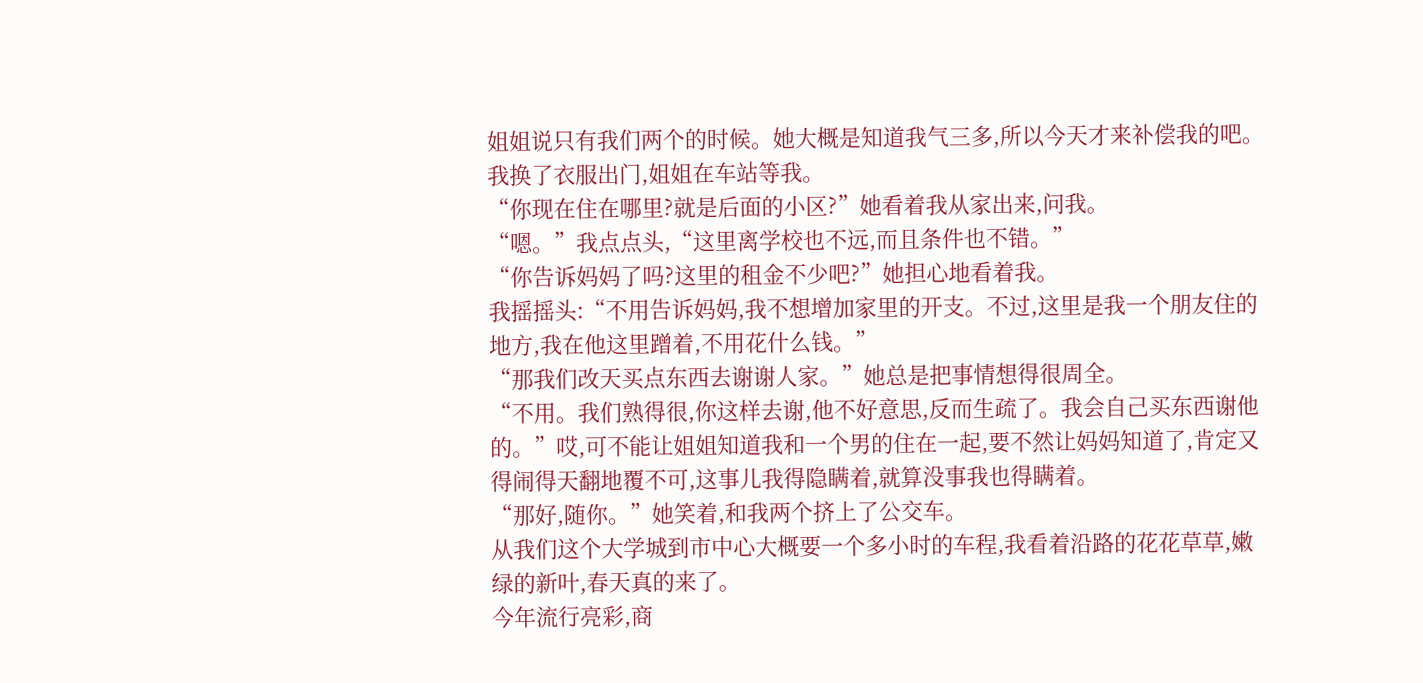姐姐说只有我们两个的时候。她大概是知道我气三多,所以今天才来补偿我的吧。
我换了衣服出门,姐姐在车站等我。
“你现在住在哪里?就是后面的小区?”她看着我从家出来,问我。
“嗯。”我点点头,“这里离学校也不远,而且条件也不错。”
“你告诉妈妈了吗?这里的租金不少吧?”她担心地看着我。
我摇摇头:“不用告诉妈妈,我不想增加家里的开支。不过,这里是我一个朋友住的地方,我在他这里蹭着,不用花什么钱。”
“那我们改天买点东西去谢谢人家。”她总是把事情想得很周全。
“不用。我们熟得很,你这样去谢,他不好意思,反而生疏了。我会自己买东西谢他的。”哎,可不能让姐姐知道我和一个男的住在一起,要不然让妈妈知道了,肯定又得闹得天翻地覆不可,这事儿我得隐瞒着,就算没事我也得瞒着。
“那好,随你。”她笑着,和我两个挤上了公交车。
从我们这个大学城到市中心大概要一个多小时的车程,我看着沿路的花花草草,嫩绿的新叶,春天真的来了。
今年流行亮彩,商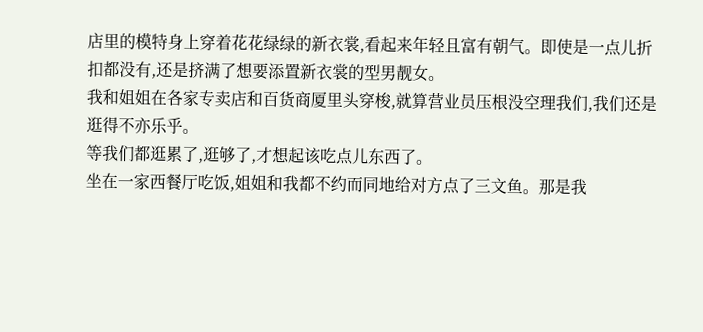店里的模特身上穿着花花绿绿的新衣裳,看起来年轻且富有朝气。即使是一点儿折扣都没有,还是挤满了想要添置新衣裳的型男靓女。
我和姐姐在各家专卖店和百货商厦里头穿梭,就算营业员压根没空理我们,我们还是逛得不亦乐乎。
等我们都逛累了,逛够了,才想起该吃点儿东西了。
坐在一家西餐厅吃饭,姐姐和我都不约而同地给对方点了三文鱼。那是我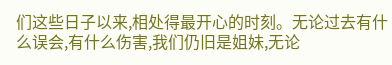们这些日子以来,相处得最开心的时刻。无论过去有什么误会,有什么伤害,我们仍旧是姐妹,无论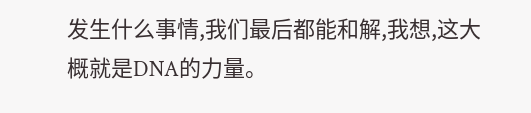发生什么事情,我们最后都能和解,我想,这大概就是DNA的力量。